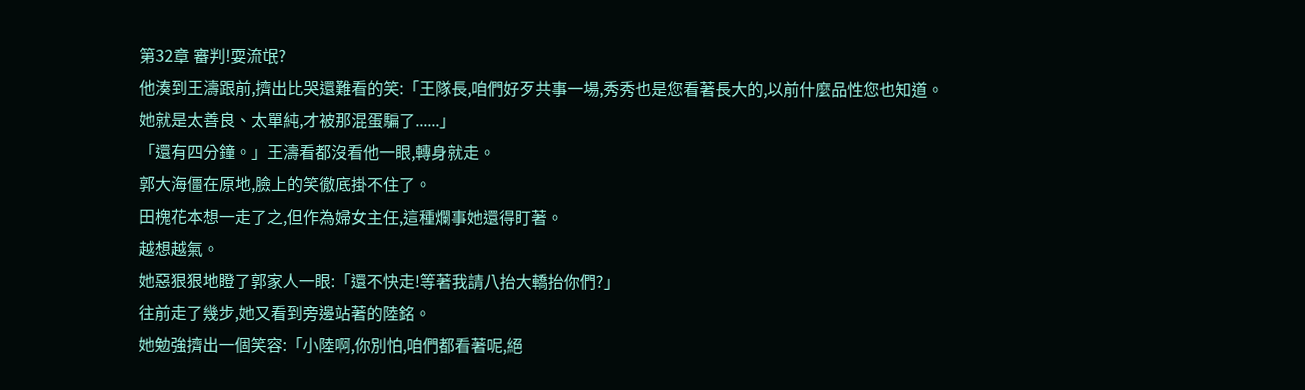第32章 審判!耍流氓?
他湊到王濤跟前,擠出比哭還難看的笑:「王隊長,咱們好歹共事一場,秀秀也是您看著長大的,以前什麼品性您也知道。
她就是太善良、太單純,才被那混蛋騙了......」
「還有四分鐘。」王濤看都沒看他一眼,轉身就走。
郭大海僵在原地,臉上的笑徹底掛不住了。
田槐花本想一走了之,但作為婦女主任,這種爛事她還得盯著。
越想越氣。
她惡狠狠地瞪了郭家人一眼:「還不快走!等著我請八抬大轎抬你們?」
往前走了幾步,她又看到旁邊站著的陸銘。
她勉強擠出一個笑容:「小陸啊,你別怕,咱們都看著呢,絕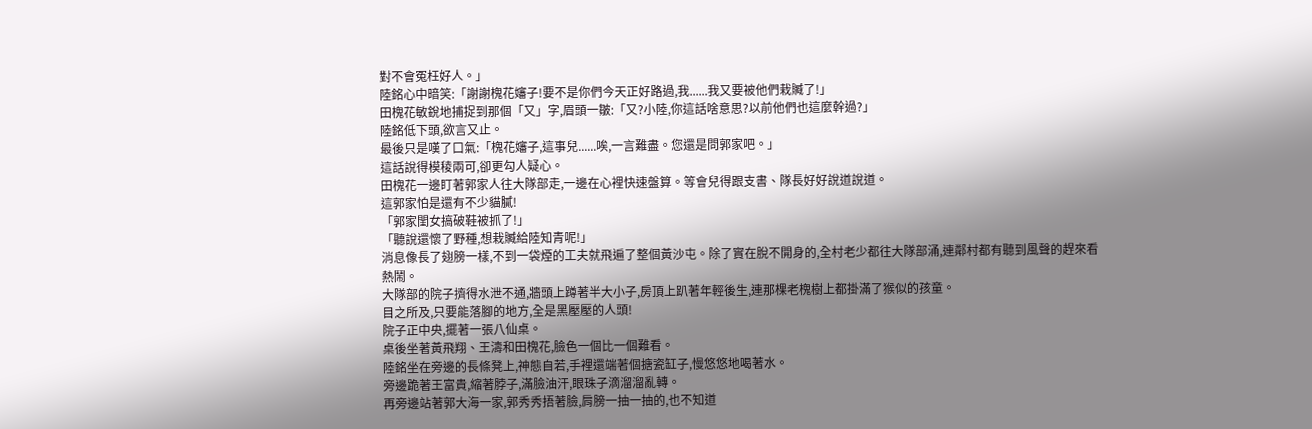對不會冤枉好人。」
陸銘心中暗笑:「謝謝槐花嬸子!要不是你們今天正好路過,我......我又要被他們栽贓了!」
田槐花敏銳地捕捉到那個「又」字,眉頭一皺:「又?小陸,你這話啥意思?以前他們也這麼幹過?」
陸銘低下頭,欲言又止。
最後只是嘆了口氣:「槐花嬸子,這事兒......唉,一言難盡。您還是問郭家吧。」
這話說得模稜兩可,卻更勾人疑心。
田槐花一邊盯著郭家人往大隊部走,一邊在心裡快速盤算。等會兒得跟支書、隊長好好說道說道。
這郭家怕是還有不少貓膩!
「郭家閨女搞破鞋被抓了!」
「聽說還懷了野種,想栽贓給陸知青呢!」
消息像長了翅膀一樣,不到一袋煙的工夫就飛遍了整個黃沙屯。除了實在脫不開身的,全村老少都往大隊部涌,連鄰村都有聽到風聲的趕來看熱鬧。
大隊部的院子擠得水泄不通,牆頭上蹲著半大小子,房頂上趴著年輕後生,連那棵老槐樹上都掛滿了猴似的孩童。
目之所及,只要能落腳的地方,全是黑壓壓的人頭!
院子正中央,擺著一張八仙桌。
桌後坐著黃飛翔、王濤和田槐花,臉色一個比一個難看。
陸銘坐在旁邊的長條凳上,神態自若,手裡還端著個搪瓷缸子,慢悠悠地喝著水。
旁邊跪著王富貴,縮著脖子,滿臉油汗,眼珠子滴溜溜亂轉。
再旁邊站著郭大海一家,郭秀秀捂著臉,肩膀一抽一抽的,也不知道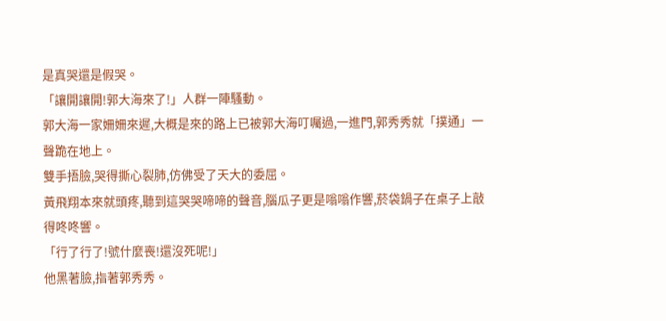是真哭還是假哭。
「讓開讓開!郭大海來了!」人群一陣騷動。
郭大海一家姍姍來遲,大概是來的路上已被郭大海叮囑過,一進門,郭秀秀就「撲通」一聲跪在地上。
雙手捂臉,哭得撕心裂肺,仿佛受了天大的委屈。
黃飛翔本來就頭疼,聽到這哭哭啼啼的聲音,腦瓜子更是嗡嗡作響,菸袋鍋子在桌子上敲得咚咚響。
「行了行了!號什麼喪!還沒死呢!」
他黑著臉,指著郭秀秀。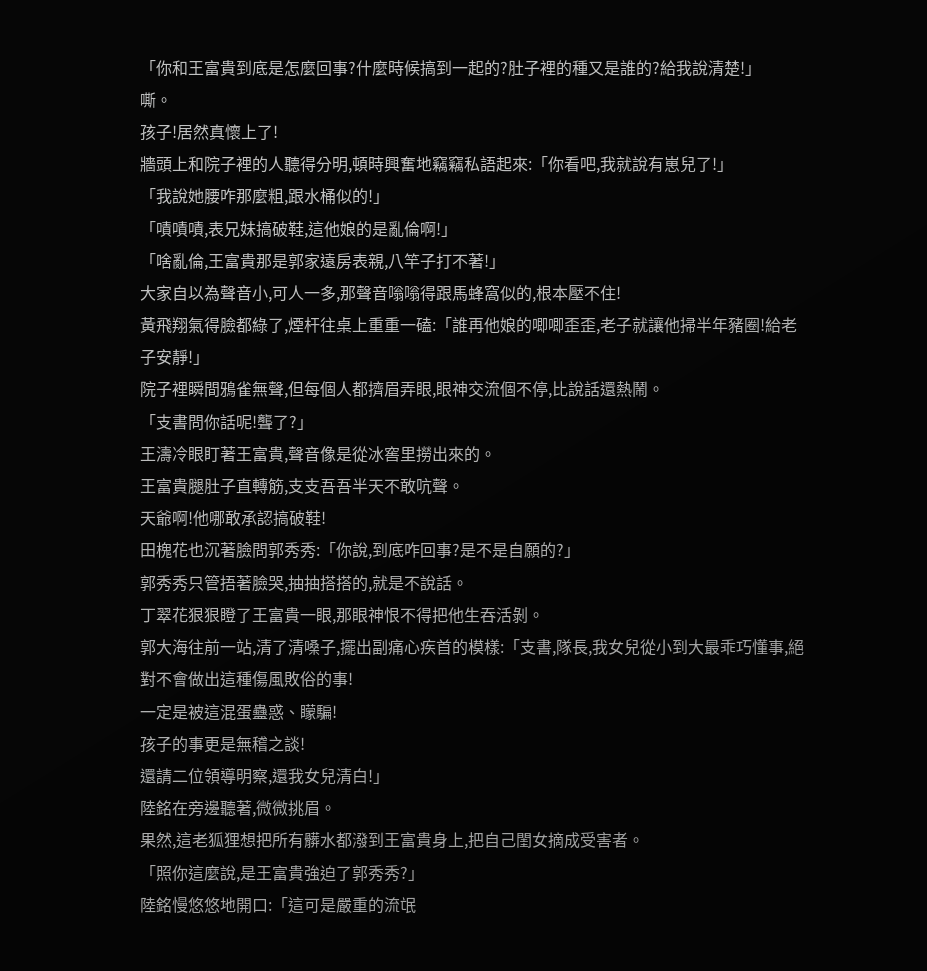「你和王富貴到底是怎麼回事?什麼時候搞到一起的?肚子裡的種又是誰的?給我說清楚!」
嘶。
孩子!居然真懷上了!
牆頭上和院子裡的人聽得分明,頓時興奮地竊竊私語起來:「你看吧,我就說有崽兒了!」
「我說她腰咋那麼粗,跟水桶似的!」
「嘖嘖嘖,表兄妹搞破鞋,這他娘的是亂倫啊!」
「啥亂倫,王富貴那是郭家遠房表親,八竿子打不著!」
大家自以為聲音小,可人一多,那聲音嗡嗡得跟馬蜂窩似的,根本壓不住!
黃飛翔氣得臉都綠了,煙杆往桌上重重一磕:「誰再他娘的唧唧歪歪,老子就讓他掃半年豬圈!給老子安靜!」
院子裡瞬間鴉雀無聲,但每個人都擠眉弄眼,眼神交流個不停,比說話還熱鬧。
「支書問你話呢!聾了?」
王濤冷眼盯著王富貴,聲音像是從冰窖里撈出來的。
王富貴腿肚子直轉筋,支支吾吾半天不敢吭聲。
天爺啊!他哪敢承認搞破鞋!
田槐花也沉著臉問郭秀秀:「你說,到底咋回事?是不是自願的?」
郭秀秀只管捂著臉哭,抽抽搭搭的,就是不說話。
丁翠花狠狠瞪了王富貴一眼,那眼神恨不得把他生吞活剝。
郭大海往前一站,清了清嗓子,擺出副痛心疾首的模樣:「支書,隊長,我女兒從小到大最乖巧懂事,絕對不會做出這種傷風敗俗的事!
一定是被這混蛋蠱惑、矇騙!
孩子的事更是無稽之談!
還請二位領導明察,還我女兒清白!」
陸銘在旁邊聽著,微微挑眉。
果然,這老狐狸想把所有髒水都潑到王富貴身上,把自己閨女摘成受害者。
「照你這麼說,是王富貴強迫了郭秀秀?」
陸銘慢悠悠地開口:「這可是嚴重的流氓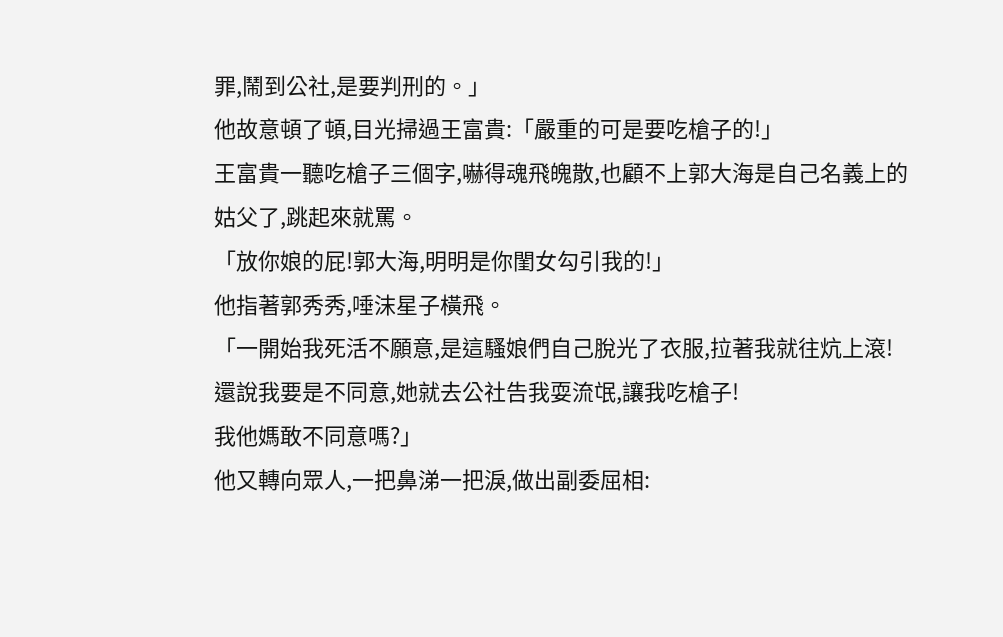罪,鬧到公社,是要判刑的。」
他故意頓了頓,目光掃過王富貴:「嚴重的可是要吃槍子的!」
王富貴一聽吃槍子三個字,嚇得魂飛魄散,也顧不上郭大海是自己名義上的姑父了,跳起來就罵。
「放你娘的屁!郭大海,明明是你閨女勾引我的!」
他指著郭秀秀,唾沫星子橫飛。
「一開始我死活不願意,是這騷娘們自己脫光了衣服,拉著我就往炕上滾!
還說我要是不同意,她就去公社告我耍流氓,讓我吃槍子!
我他媽敢不同意嗎?」
他又轉向眾人,一把鼻涕一把淚,做出副委屈相: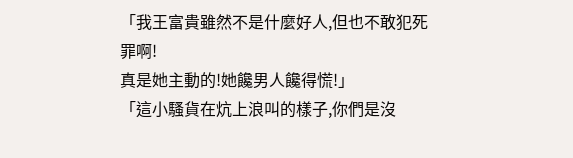「我王富貴雖然不是什麼好人,但也不敢犯死罪啊!
真是她主動的!她饞男人饞得慌!」
「這小騷貨在炕上浪叫的樣子,你們是沒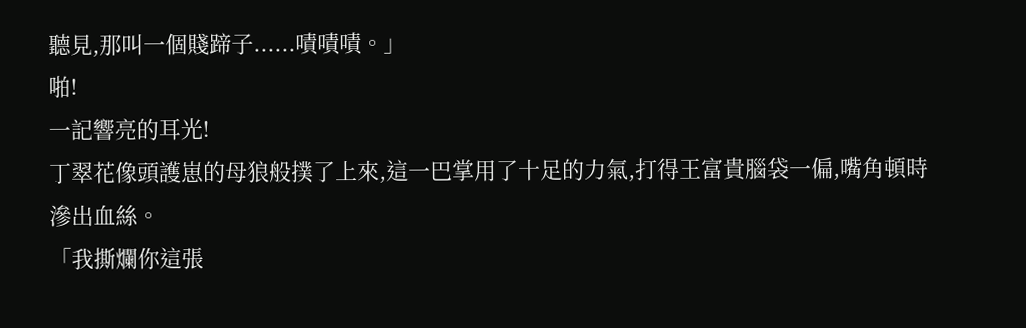聽見,那叫一個賤蹄子......嘖嘖嘖。」
啪!
一記響亮的耳光!
丁翠花像頭護崽的母狼般撲了上來,這一巴掌用了十足的力氣,打得王富貴腦袋一偏,嘴角頓時滲出血絲。
「我撕爛你這張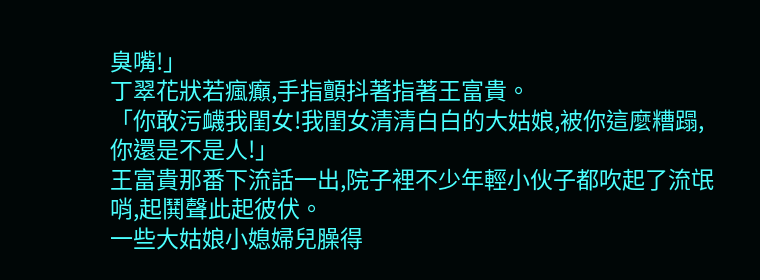臭嘴!」
丁翠花狀若瘋癲,手指顫抖著指著王富貴。
「你敢污衊我閨女!我閨女清清白白的大姑娘,被你這麼糟蹋,你還是不是人!」
王富貴那番下流話一出,院子裡不少年輕小伙子都吹起了流氓哨,起鬨聲此起彼伏。
一些大姑娘小媳婦兒臊得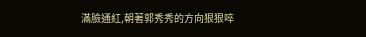滿臉通紅,朝著郭秀秀的方向狠狠啐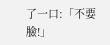了一口:「不要臉!」